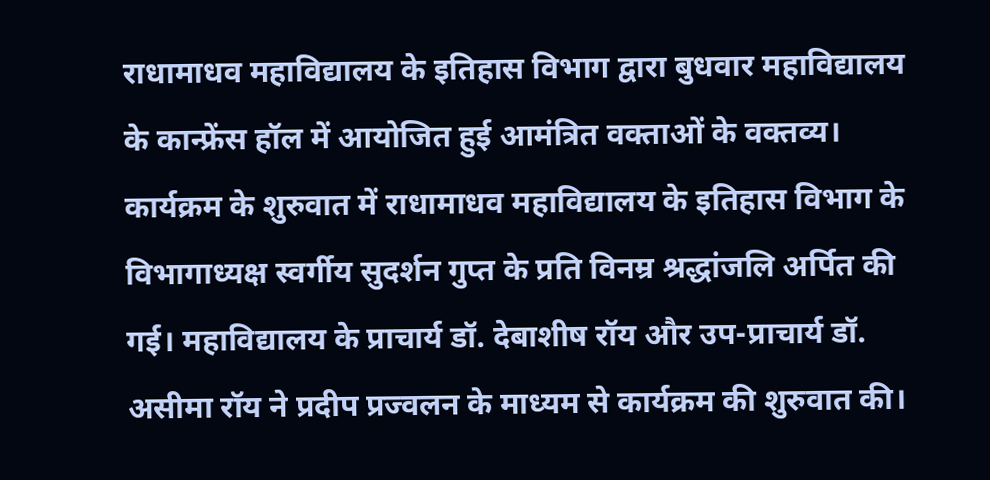राधामाधव महाविद्यालय के इतिहास विभाग द्वारा बुधवार महाविद्यालय के कान्फ्रेंस हॉल में आयोजित हुई आमंत्रित वक्ताओं के वक्तव्य। कार्यक्रम के शुरुवात में राधामाधव महाविद्यालय के इतिहास विभाग के विभागाध्यक्ष स्वर्गीय सुदर्शन गुप्त के प्रति विनम्र श्रद्धांजलि अर्पित की गई। महाविद्यालय के प्राचार्य डॉ. देबाशीष रॉय और उप-प्राचार्य डॉ. असीमा रॉय ने प्रदीप प्रज्वलन के माध्यम से कार्यक्रम की शुरुवात की।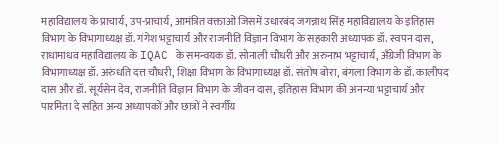महाविद्यालय के प्राचार्य, उप-प्राचार्य, आमंत्रित वक्ताओं जिसमें उधारबंद जगन्नाथ सिंह महाविद्यालय के इतिहास विभाग के विभागाध्यक्ष डॉ. गंगेश भट्टाचार्य और राजनीति विज्ञान विभाग के सहकारी अध्यापक डॉ. स्वपन दास, राधामाधव महाविद्यालय के IQAC के समन्वयक डॉ. सोनाली चौधरी और अरुनाभ भट्टाचार्य, अँग्रेजी विभाग के विभागाध्यक्ष डॉ. अरुंधति दत्त चौधरी, शिक्षा विभाग के विभागाध्यक्ष डॉ. संतोष बोरा, बंगला विभाग के डॉ. कालीपद दास और डॉ. सूर्यसेन देव, राजनीति विज्ञान विभाग के जीवन दास, इतिहास विभाग की अनन्या भट्टाचार्य और पारमिता दे सहित अन्य अध्यापकों और छात्रों ने स्वर्गीय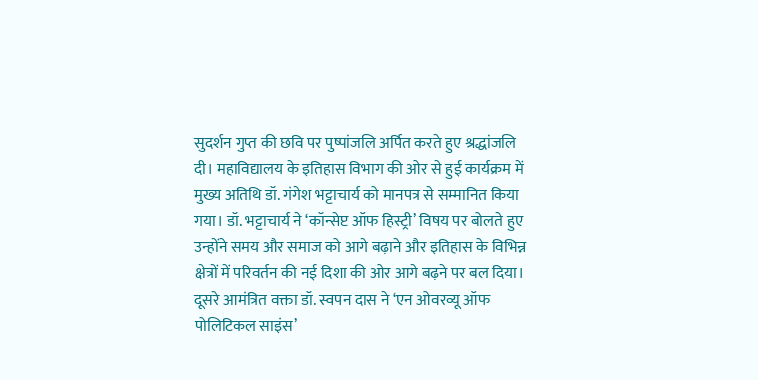सुदर्शन गुप्त की छवि पर पुष्पांजलि अर्पित करते हुए श्रद्धांजलि दी। महाविद्यालय के इतिहास विभाग की ओर से हुई कार्यक्रम में मुख्य अतिथि डॉ. गंगेश भट्टाचार्य को मानपत्र से सम्मानित किया गया। डॉ. भट्टाचार्य ने ‘कॉन्सेप्ट ऑफ हिस्ट्री’ विषय पर बोलते हुए उन्होंने समय और समाज को आगे बढ़ाने और इतिहास के विभिन्न क्षेत्रों में परिवर्तन की नई दिशा की ओर आगे बढ़ने पर बल दिया। दूसरे आमंत्रित वक्ता डॉ. स्वपन दास ने ‘एन ओवरव्यू ऑफ पोलिटिकल साइंस’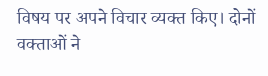विषय पर अपने विचार व्यक्त किए। दोनों वक्ताओं ने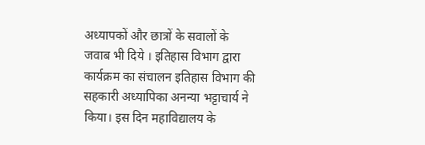अध्यापकों और छात्रों के सवालों के जवाब भी दिये । इतिहास विभाग द्वारा कार्यक्रम का संचालन इतिहास विभाग की सहकारी अध्यापिका अनन्या भट्टाचार्य ने किया। इस दिन महाविद्यालय के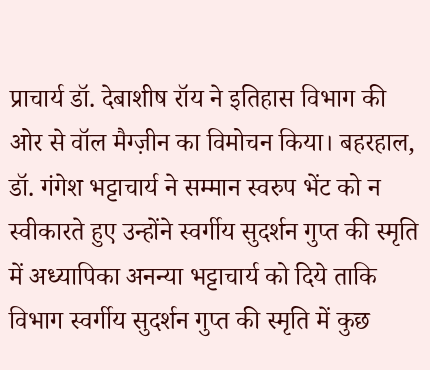प्राचार्य डॉ. देबाशीष रॉय ने इतिहास विभाग की ओर से वॉल मैग्ज़ीन का विमोचन किया। बहरहाल, डॉ. गंगेश भट्टाचार्य ने सम्मान स्वरुप भेंट को न स्वीकारते हुए उन्होंने स्वर्गीय सुदर्शन गुप्त की स्मृति में अध्यापिका अनन्या भट्टाचार्य को दिये ताकि विभाग स्वर्गीय सुदर्शन गुप्त की स्मृति में कुछ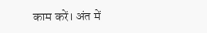काम करें। अंत में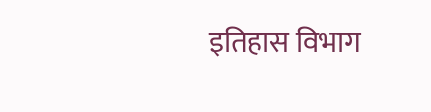इतिहास विभाग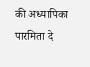की अध्यापिका पारमिता दे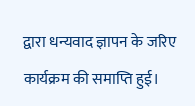द्वारा धन्यवाद ज्ञापन के जरिए कार्यक्रम की समाप्ति हुई।